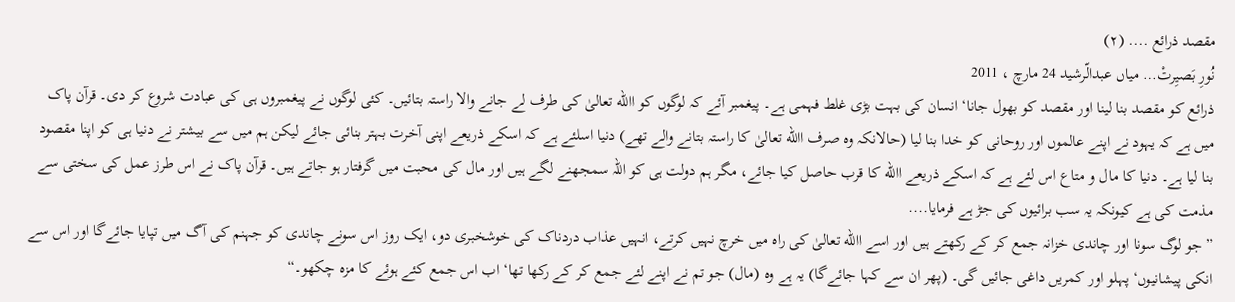مقصد ذرائع .... (۲)
نُورِ بَصیِرتْ… میاں عبدالّرشید 24 مارچ ، 2011
ذرائع کو مقصد بنا لینا اور مقصد کو بھول جانا‘ انسان کی بہت بڑی غلط فہمی ہے۔ پیغمبر آئے کہ لوگوں کو االله تعالیٰ کی طرف لے جانے والا راستہ بتائیں۔ کئی لوگوں نے پیغمبروں ہی کی عبادت شروع کر دی۔ قرآن پاک میں ہے کہ یہود نے اپنے عالموں اور روحانی کو خدا بنا لیا (حالانکہ وہ صرف االله تعالیٰ کا راستہ بتانے والے تھے) دنیا اسلئے ہے کہ اسکے ذریعے اپنی آخرت بہتر بنائی جائے لیکن ہم میں سے بیشتر نے دنیا ہی کو اپنا مقصود بنا لیا ہے۔ دنیا کا مال و متاع اس لئے ہے کہ اسکے ذریعے االله کا قرب حاصل کیا جائے، مگر ہم دولت ہی کو اللہ سمجھنے لگے ہیں اور مال کی محبت میں گرفتار ہو جاتے ہیں۔ قرآن پاک نے اس طرز عمل کی سختی سے مذمت کی ہے کیونکہ یہ سب برائیوں کی جڑ ہے فرمایا....
” جو لوگ سونا اور چاندی خزانہ جمع کر کے رکھتے ہیں اور اسے االله تعالیٰ کی راہ میں خرچ نہیں کرتے، انہیں عذاب دردناک کی خوشخبری دو، ایک روز اس سونے چاندی کو جہنم کی آگ میں تپایا جائےگا اور اس سے انکی پیشانیوں‘ پہلو اور کمریں داغی جائیں گی۔ (پھر ان سے کہا جائےگا) یہ ہے وہ (مال) جو تم نے اپنے لئے جمع کر کے رکھا تھا‘ اب اس جمع کئے ہوئے کا مزہ چکھو۔“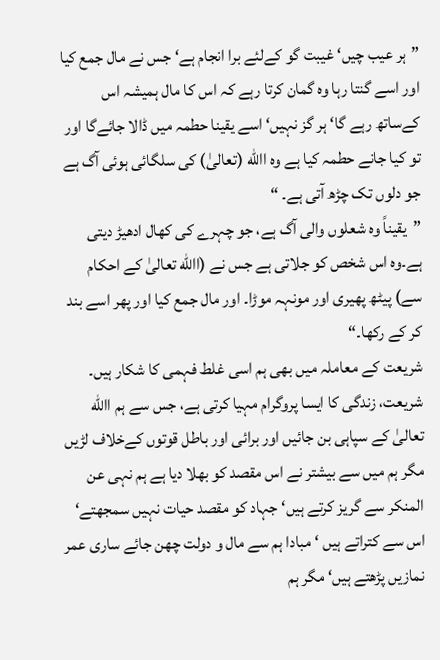”ہر عیب چیں‘ غیبت گو کےلئے برا انجام ہے‘ جس نے مال جمع کیا اور اسے گنتا رہا وہ گمان کرتا رہے کہ اس کا مال ہمیشہ اس کےساتھ رہے گا‘ ہر گز نہیں‘ اسے یقینا حطمہ میں ڈالا جائےگا اور تو کیا جانے حطمہ کیا ہے وہ االله (تعالیٰ) کی سلگائی ہوئی آگ ہے جو دلوں تک چڑھ آتی ہے۔ “
”یقیناً وہ شعلوں والی آگ ہے، جو چہرے کی کھال ادھیڑ دیتی ہے۔وہ اس شخص کو جلاتی ہے جس نے (االله تعالیٰ کے احکام سے) پیٹھ پھیری اور مونہہ موڑا۔ اور مال جمع کیا اور پھر اسے بند کر کے رکھا۔“
شریعت کے معاملہ میں بھی ہم اسی غلط فہمی کا شکار ہیں۔ شریعت، زندگی کا ایسا پروگرام مہیا کرتی ہے، جس سے ہم االله تعالیٰ کے سپاہی بن جائیں اور برائی اور باطل قوتوں کےخلاف لڑیں مگر ہم میں سے بیشتر نے اس مقصد کو بھلا دیا ہے ہم نہی عن المنکر سے گریز کرتے ہیں‘ جہاد کو مقصد حیات نہیں سمجھتے‘ اس سے کتراتے ہیں ‘ مبادا ہم سے مال و دولت چھن جائے ساری عمر نمازیں پڑھتے ہیں‘ مگر ہم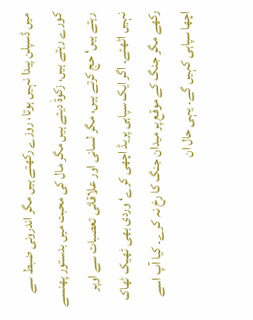میں ڈسپلن پیدا نہیں ہوتا، روزے رکھتے ہیں مگر اندرونی ضبط سے کورے رہتے ہیں، زکوةٰ دیتے ہیں مگر مال کی محبت میں بدستور پھنسے رہتے ہیں‘ حج کرتے ہیں، مگر لسانی اور علاقائی تعصبات سے اوپر نہیں اٹھتے۔ اگر ایک سپاہی پریڈ اچھی کرے‘ وردی بھی ٹھیک ٹھاک رکھے مگر جنگ کے موقع پر میدان جنگ کا رخ نہ کرے۔ کیا آپ اسے اچھا سپاہی کہیں گے۔ یہی حال ان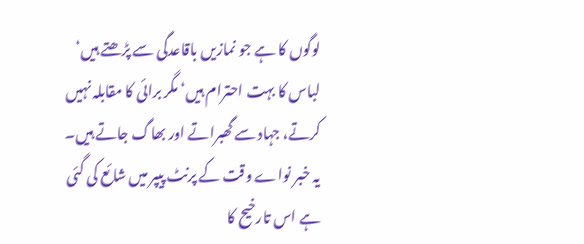لوگوں کا ہے جو نمازیں باقاعدگی سے پڑھتے ہیں‘ لباس کا بہت احترام ہیں‘ مگر برائی کا مقابلہ نہیں کرتے، جہاد سے گھبراتے اور بھاگ جاتے ہیں۔
یہ خبر نواے وقت کے پرنٹ پیپر میں شائع کی گئی ہے اس تارخیح کا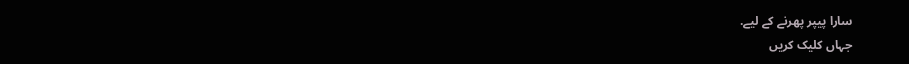سارا پیپر پھرنے کے لیے.
جہاں کلیک کریں